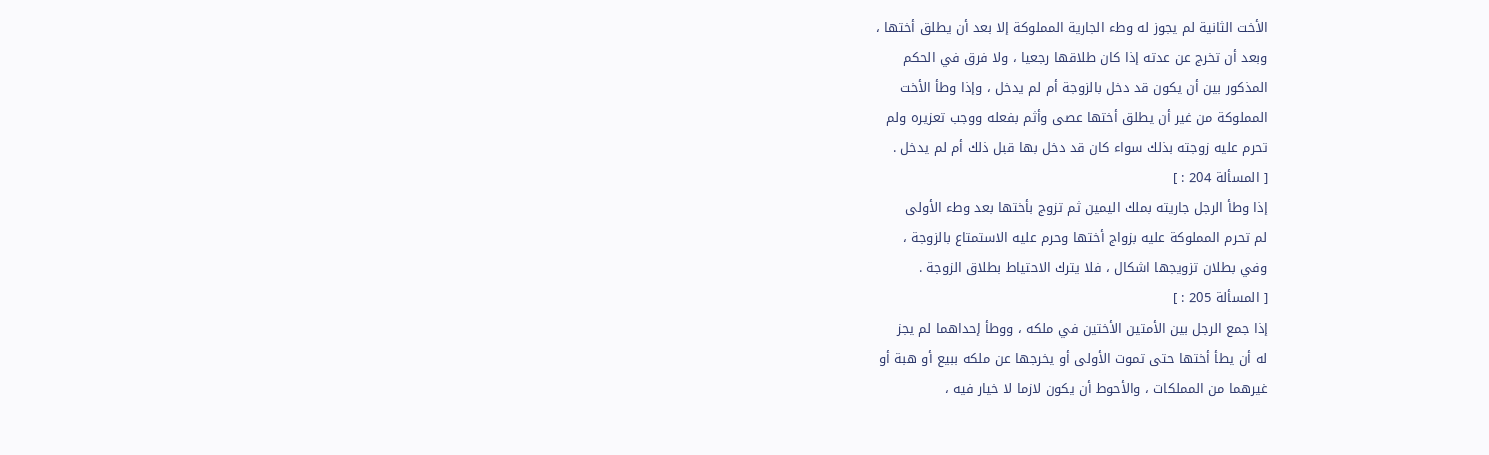الأخت الثانية لم يجوز له وطء الجارية المملوكة إلا بعد أن يطلق أختها ،
وبعد أن تخرج عن عدته إذا كان طلاقها رجعيا ، ولا فرق في الحكم
المذكور بين أن يكون قد دخل بالزوجة أم لم يدخل ، وإذا وطأ الأخت
المملوكة من غير أن يطلق أختها عصى وأثم بفعله ووجب تعزيره ولم
تحرم عليه زوجته بذلك سواء كان قد دخل بها قبل ذلك أم لم يدخل .
[ المسألة 204 : ]
إذا وطأ الرجل جاريته بملك اليمين ثم تزوج بأختها بعد وطء الأولى
لم تحرم المملوكة عليه بزواج أختها وحرم عليه الاستمتاع بالزوجة ،
وفي بطلان تزويجها اشكال ، فلا يترك الاحتياط بطلاق الزوجة .
[ المسألة 205 : ]
إذا جمع الرجل بين الأمتين الأختين في ملكه ، ووطأ إحداهما لم يجز
له أن يطأ أختها حتى تموت الأولى أو يخرجها عن ملكه ببيع أو هبة أو
غيرهما من المملكات ، والأحوط أن يكون لازما لا خيار فيه ،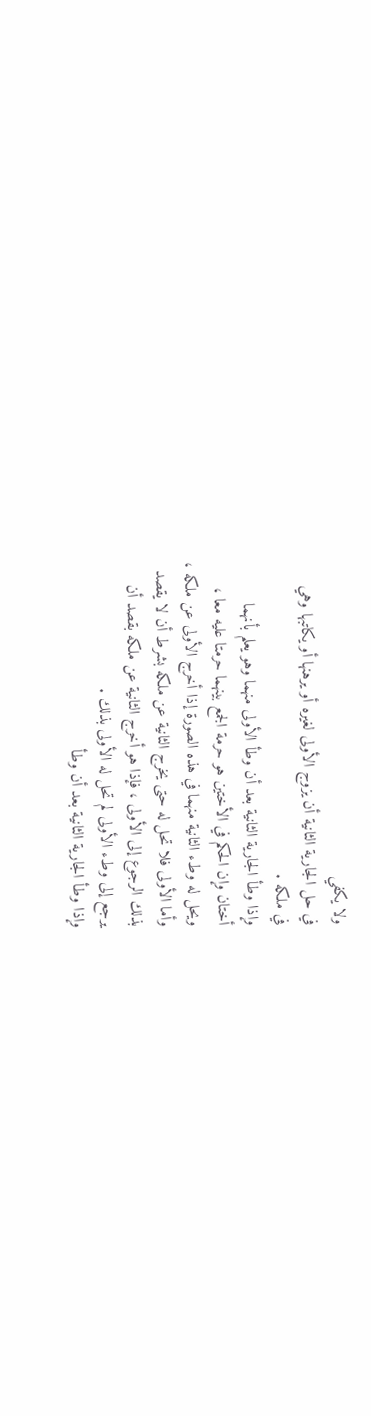ولا يكفي
في حل الجارية الثانية أن يزوج الأولى لغيره أو يرهنها أو يكاتبها وهي
في ملكه .
وإذا وطأ الجارية الثانية بعد أن وطأ الأولى منهما وهو يعلم بأنهما
أختان وإن الحكم في الأختين هو حرمة الجمع بينهما حرمتا عليه معا ،
ويحل له وطء الثانية منهما في هذه الصورة إذا أخرج الأولى عن ملكه ،
وأما الأولى فلا تحل له حتى يخرج الثانية عن ملكه بشرط أن لا يقصد
بذلك الرجوع إلى الأولى ، فإذا هو أخرج الثانية عن ملكه بقصد أن
يرجع إلى وطء الأولى لم تحل له الأولى بذلك .
وإذا وطأ الجارية الثانية بعد أن وطأ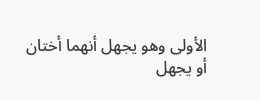الأولى وهو يجهل أنهما أختان
أو يجهل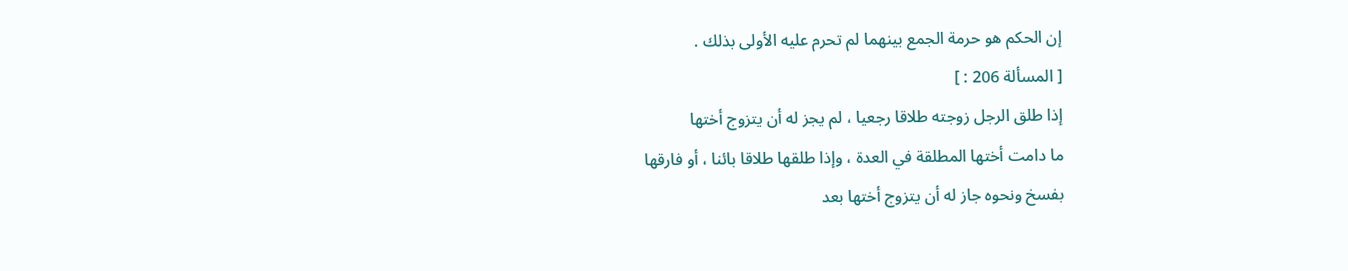إن الحكم هو حرمة الجمع بينهما لم تحرم عليه الأولى بذلك .
[ المسألة 206 : ]
إذا طلق الرجل زوجته طلاقا رجعيا ، لم يجز له أن يتزوج أختها
ما دامت أختها المطلقة في العدة ، وإذا طلقها طلاقا بائنا ، أو فارقها
بفسخ ونحوه جاز له أن يتزوج أختها بعد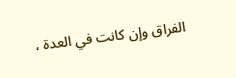الفراق وإن كانت في العدة ،